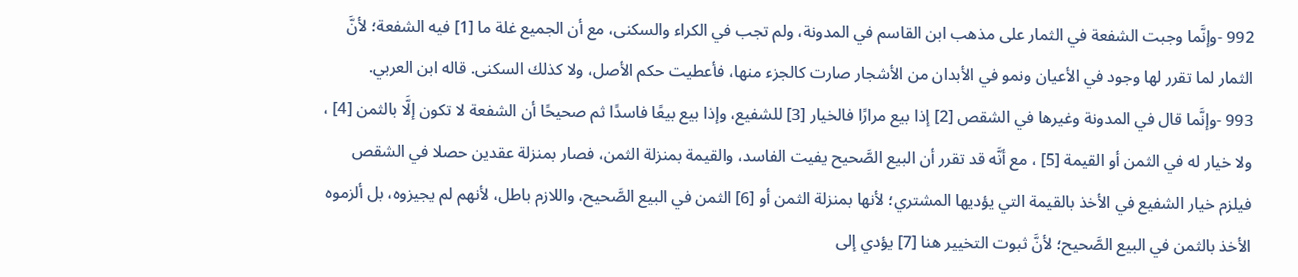992 -وإنَّما وجبت الشفعة في الثمار على مذهب ابن القاسم في المدونة، ولم تجب في الكراء والسكنى، مع أن الجميع غلة ما [1] فيه الشفعة؛ لأنَّ الثمار لما تقرر لها وجود في الأعيان ونمو في الأبدان من الأشجار صارت كالجزء منها، فأعطيت حكم الأصل، ولا كذلك السكنى. قاله ابن العربي.
993 -وإنَّما قال في المدونة وغيرها في الشقص [2] إذا بيع مرارًا فالخيار [3] للشفيع، وإذا بيع بيعًا فاسدًا ثم صحيحًا أن الشفعة لا تكون إلَّا بالثمن [4] ، ولا خيار له في الثمن أو القيمة [5] ، مع أنَّه قد تقرر أن البيع الصَّحيح يفيت الفاسد، والقيمة بمنزلة الثمن، فصار بمنزلة عقدين حصلا في الشقص فيلزم خيار الشفيع في الأخذ بالقيمة التي يؤديها المشتري؛ لأنها بمنزلة الثمن أو [6] الثمن في البيع الصَّحيح، واللازم باطل، لأنهم لم يجيزوه، بل ألزموه الأخذ بالثمن في البيع الصَّحيح؛ لأنَّ ثبوت التخيير هنا [7] يؤدي إلى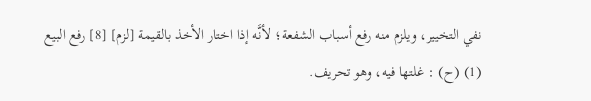نفي التخيير، ويلزم منه رفع أسباب الشفعة؛ لأنَّه إذا اختار الأخذ بالقيمة [لزم] [8] رفع البيع
(1) (ح) : غلتها فيه، وهو تحريف.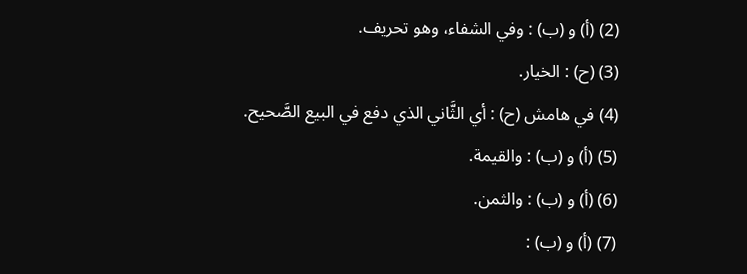(2) (أ) و (ب) : وفي الشفاء، وهو تحريف.
(3) (ح) : الخيار.
(4) في هامش (ح) : أي الثَّاني الذي دفع في البيع الصَّحيح.
(5) (أ) و (ب) : والقيمة.
(6) (أ) و (ب) : والثمن.
(7) (أ) و (ب) :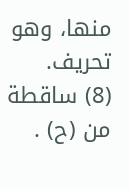منها، وهو تحريف.
(8) ساقطة من (ح) .